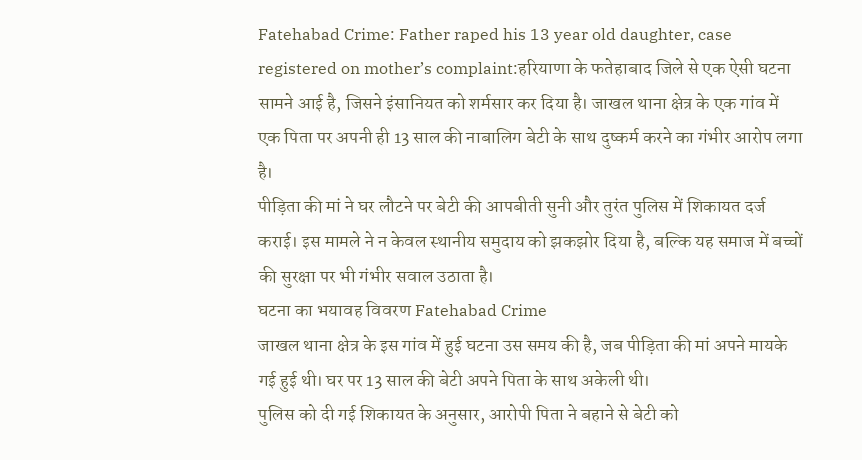Fatehabad Crime: Father raped his 13 year old daughter, case registered on mother’s complaint:हरियाणा के फतेहाबाद जिले से एक ऐसी घटना सामने आई है, जिसने इंसानियत को शर्मसार कर दिया है। जाखल थाना क्षेत्र के एक गांव में एक पिता पर अपनी ही 13 साल की नाबालिग बेटी के साथ दुष्कर्म करने का गंभीर आरोप लगा है।
पीड़िता की मां ने घर लौटने पर बेटी की आपबीती सुनी और तुरंत पुलिस में शिकायत दर्ज कराई। इस मामले ने न केवल स्थानीय समुदाय को झकझोर दिया है, बल्कि यह समाज में बच्चों की सुरक्षा पर भी गंभीर सवाल उठाता है।
घटना का भयावह विवरण Fatehabad Crime
जाखल थाना क्षेत्र के इस गांव में हुई घटना उस समय की है, जब पीड़िता की मां अपने मायके गई हुई थी। घर पर 13 साल की बेटी अपने पिता के साथ अकेली थी।
पुलिस को दी गई शिकायत के अनुसार, आरोपी पिता ने बहाने से बेटी को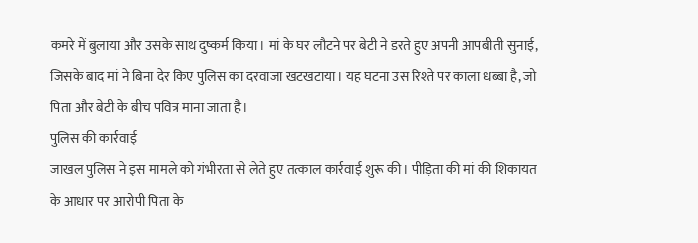कमरे में बुलाया और उसके साथ दुष्कर्म किया। मां के घर लौटने पर बेटी ने डरते हुए अपनी आपबीती सुनाई, जिसके बाद मां ने बिना देर किए पुलिस का दरवाजा खटखटाया। यह घटना उस रिश्ते पर काला धब्बा है, जो पिता और बेटी के बीच पवित्र माना जाता है।
पुलिस की कार्रवाई
जाखल पुलिस ने इस मामले को गंभीरता से लेते हुए तत्काल कार्रवाई शुरू की। पीड़िता की मां की शिकायत के आधार पर आरोपी पिता के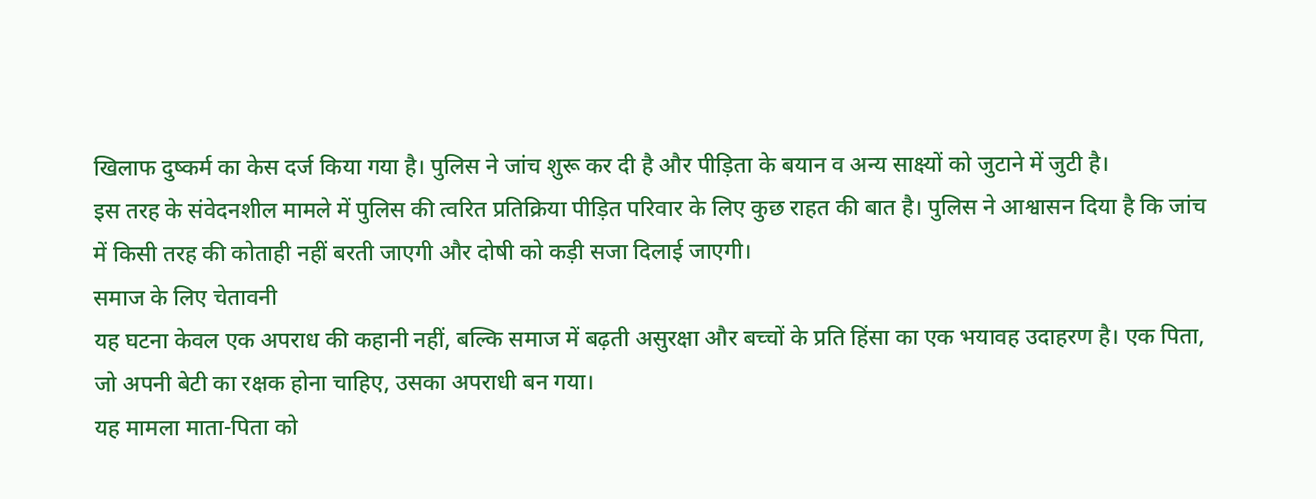खिलाफ दुष्कर्म का केस दर्ज किया गया है। पुलिस ने जांच शुरू कर दी है और पीड़िता के बयान व अन्य साक्ष्यों को जुटाने में जुटी है।
इस तरह के संवेदनशील मामले में पुलिस की त्वरित प्रतिक्रिया पीड़ित परिवार के लिए कुछ राहत की बात है। पुलिस ने आश्वासन दिया है कि जांच में किसी तरह की कोताही नहीं बरती जाएगी और दोषी को कड़ी सजा दिलाई जाएगी।
समाज के लिए चेतावनी
यह घटना केवल एक अपराध की कहानी नहीं, बल्कि समाज में बढ़ती असुरक्षा और बच्चों के प्रति हिंसा का एक भयावह उदाहरण है। एक पिता, जो अपनी बेटी का रक्षक होना चाहिए, उसका अपराधी बन गया।
यह मामला माता-पिता को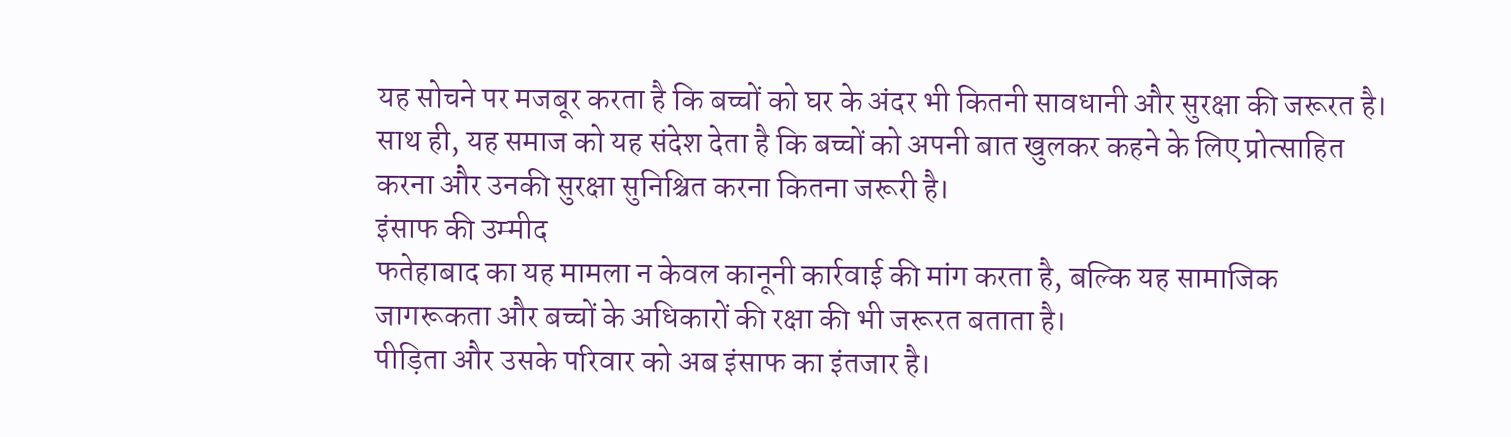यह सोचने पर मजबूर करता है कि बच्चों को घर के अंदर भी कितनी सावधानी और सुरक्षा की जरूरत है। साथ ही, यह समाज को यह संदेश देता है कि बच्चों को अपनी बात खुलकर कहने के लिए प्रोत्साहित करना और उनकी सुरक्षा सुनिश्चित करना कितना जरूरी है।
इंसाफ की उम्मीद
फतेहाबाद का यह मामला न केवल कानूनी कार्रवाई की मांग करता है, बल्कि यह सामाजिक जागरूकता और बच्चों के अधिकारों की रक्षा की भी जरूरत बताता है।
पीड़िता और उसके परिवार को अब इंसाफ का इंतजार है।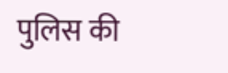पुलिस की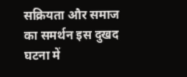सक्रियता और समाज का समर्थन इस दुखद घटना में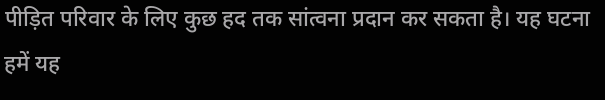पीड़ित परिवार के लिए कुछ हद तक सांत्वना प्रदान कर सकता है। यह घटना हमें यह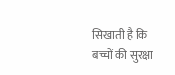सिखाती है कि बच्चों की सुरक्षा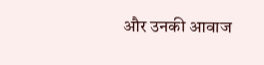और उनकी आवाज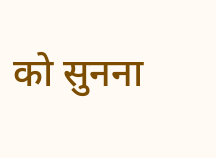को सुनना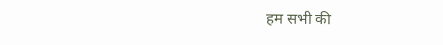हम सभी की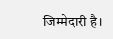जिम्मेदारी है।